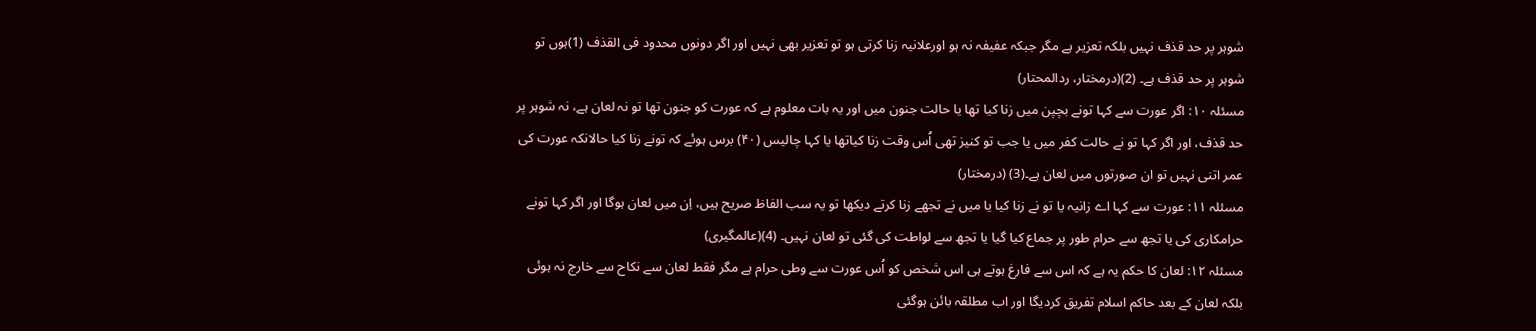شوہر پر حد قذف نہیں بلکہ تعزیر ہے مگر جبکہ عفیفہ نہ ہو اورعلانیہ زنا کرتی ہو تو تعزیر بھی نہیں اور اگر دونوں محدود فی القذف (1)ہوں تو شوہر پر حد قذف ہے۔ (2)(درمختار، ردالمحتار)
مسئلہ ۱۰: اگر عورت سے کہا تونے بچپن میں زنا کیا تھا یا حالت جنون میں اور یہ بات معلوم ہے کہ عورت کو جنون تھا تو نہ لعان ہے، نہ شوہر پر حد قذف، اور اگر کہا تو نے حالت کفر میں یا جب تو کنیز تھی اُس وقت زنا کیاتھا یا کہا چالیس (۴۰) برس ہوئے کہ تونے زنا کیا حالانکہ عورت کی عمر اتنی نہیں تو ان صورتوں میں لعان ہے۔(3) (درمختار)
مسئلہ ۱۱: عورت سے کہا اے زانیہ یا تو نے زنا کیا یا میں نے تجھے زنا کرتے دیکھا تو یہ سب الفاظ صریح ہیں، اِن میں لعان ہوگا اور اگر کہا تونے حرامکاری کی یا تجھ سے حرام طور پر جماع کیا گیا یا تجھ سے لواطت کی گئی تو لعان نہیں۔ (4)(عالمگيری)
مسئلہ ۱۲: لعان کا حکم یہ ہے کہ اس سے فارغ ہوتے ہی اس شخص کو اُس عورت سے وطی حرام ہے مگر فقط لعان سے نکاح سے خارج نہ ہوئی بلکہ لعان کے بعد حاکم اسلام تفریق کردیگا اور اب مطلقہ بائن ہوگئی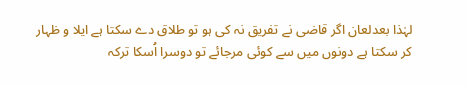لہٰذا بعدلعان اگر قاضی نے تفریق نہ کی ہو تو طلاق دے سکتا ہے ایلا و ظہار کر سکتا ہے دونوں میں سے کوئی مرجائے تو دوسرا اُسکا ترکہ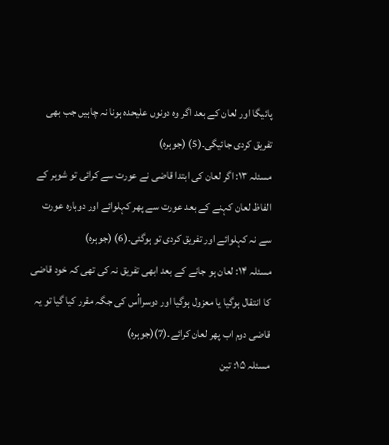پائیگا اور لعان کے بعد اگر وہ دونوں علیحدہ ہونا نہ چاہیں جب بھی تفریق کردی جائیگی۔(5) (جوہرہ)
مسئلہ ۱۳: اگر لعان کی ابتدا قاضی نے عورت سے کرائی تو شوہر کے الفاظ لعان کہنے کے بعد عورت سے پھر کہلوائے اور دوبارہ عورت سے نہ کہلوائے اور تفریق کردی تو ہوگئی۔(6) (جوہرہ)
مسئلہ ۱۴: لعان ہو جانے کے بعد ابھی تفریق نہ کی تھی کہ خود قاضی کا انتقال ہوگيا یا معزول ہوگيا اور دوسرااُس کی جگہ مقرر کیا گیا تو یہ قاضی دوم اب پھر لعان کرائے۔(7)(جوہرہ)
مسئلہ ۱۵: تین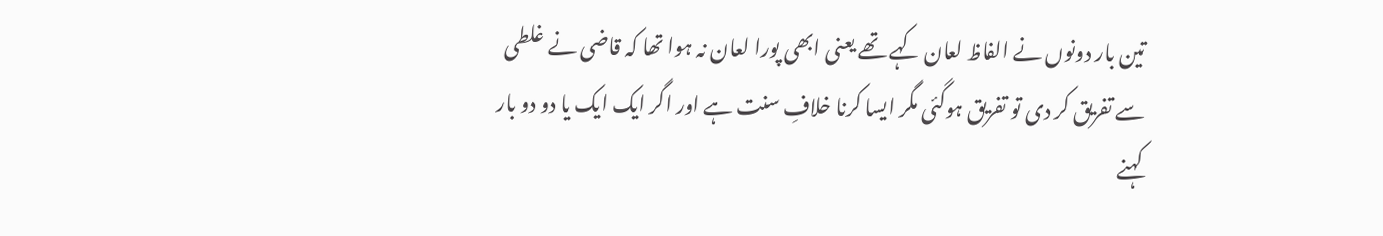تین بار دونوں نے الفاظ لعان کہے تھے یعنی ابھی پورا لعان نہ ہوا تھا کہ قاضی نے غلطی سے تفریق کر دی تو تفریق ہوگئی مگر ایسا کرنا خلافِ سنت ہے اور اگر ایک ایک یا دو دو بار کہنے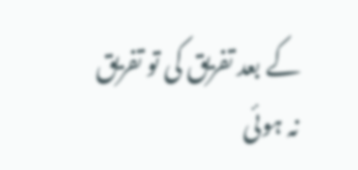کے بعد تفریق کی تو تفریق نہ ہوئی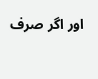اور اگر صرف